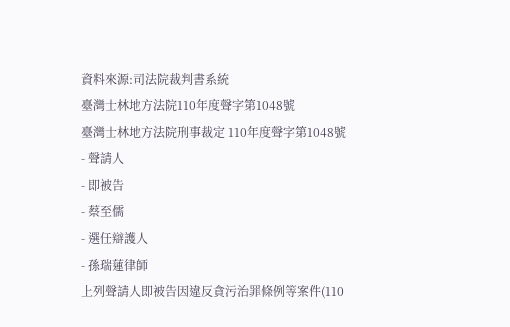資料來源:司法院裁判書系統
臺灣士林地方法院110年度聲字第1048號
臺灣士林地方法院刑事裁定 110年度聲字第1048號
- 聲請人
- 即被告
- 蔡至儒
- 選任辯護人
- 孫瑞蓮律師
上列聲請人即被告因違反貪污治罪條例等案件(110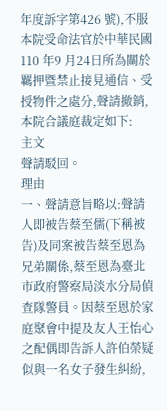年度訴字第426 號),不服本院受命法官於中華民國110 年9 月24日所為關於羈押暨禁止接見通信、受授物件之處分,聲請撤銷,本院合議庭裁定如下:
主文
聲請駁回。
理由
一、聲請意旨略以:聲請人即被告蔡至儒(下稱被告)及同案被告蔡至恩為兄弟關係,蔡至恩為臺北市政府警察局淡水分局偵查隊警員。因蔡至恩於家庭聚會中提及友人王怡心之配偶即告訴人許伯榮疑似與一名女子發生糾紛,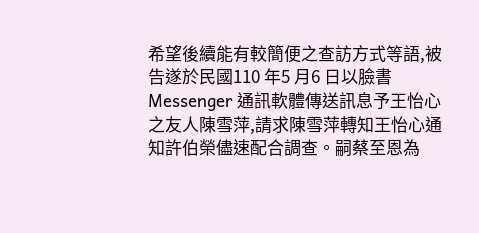希望後續能有較簡便之查訪方式等語,被告遂於民國110 年5 月6 日以臉書Messenger 通訊軟體傳送訊息予王怡心之友人陳雪萍,請求陳雪萍轉知王怡心通知許伯榮儘速配合調查。嗣蔡至恩為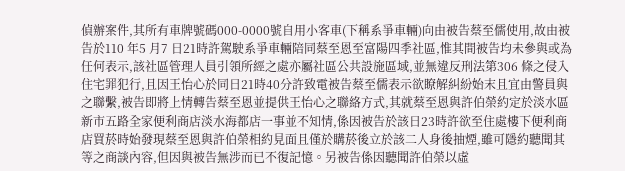偵辦案件,其所有車牌號碼000-0000號自用小客車(下稱系爭車輛)向由被告蔡至儒使用,故由被告於110 年5 月7 日21時許駕駛系爭車輛陪同蔡至恩至富陽四季社區,惟其間被告均未參與或為任何表示,該社區管理人員引領所經之處亦屬社區公共設施區域,並無違反刑法第306 條之侵入住宅罪犯行,且因王怡心於同日21時40分許致電被告蔡至儒表示欲瞭解糾紛始末且宜由警員與之聯繫,被告即將上情轉告蔡至恩並提供王怡心之聯絡方式,其就蔡至恩與許伯榮約定於淡水區新市五路全家便利商店淡水海都店一事並不知情,係因被告於該日23時許欲至住處樓下便利商店買菸時始發現蔡至恩與許伯榮相約見面且僅於購菸後立於該二人身後抽煙,雖可隱約聽聞其等之商談內容,但因與被告無涉而已不復記憶。另被告係因聽聞許伯榮以虛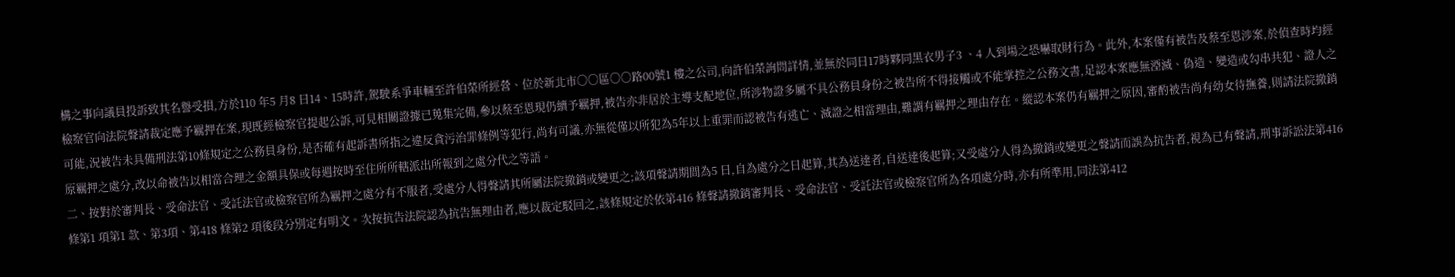構之事向議員投訴致其名譽受損,方於110 年5 月8 日14、15時許,駕駛系爭車輛至許伯榮所經營、位於新北市○○區○○路00號1 樓之公司,向許伯榮詢問詳情,並無於同日17時夥同黑衣男子3 、4 人到場之恐嚇取財行為。此外,本案僅有被告及蔡至恩涉案,於偵查時均經檢察官向法院聲請裁定應予羈押在案,現既經檢察官提起公訴,可見相關證據已蒐集完備,參以蔡至恩現仍續予羈押,被告亦非居於主導支配地位,所涉物證多屬不具公務員身份之被告所不得接觸或不能掌控之公務文書,足認本案應無湮滅、偽造、變造或勾串共犯、證人之可能,況被告未具備刑法第10條規定之公務員身份,是否確有起訴書所指之違反貪污治罪條例等犯行,尚有可議,亦無從僅以所犯為5年以上重罪而認被告有逃亡、滅證之相當理由,難謂有羈押之理由存在。縱認本案仍有羈押之原因,審酌被告尚有幼女待撫養,則請法院撤銷原羈押之處分,改以命被告以相當合理之金額具保或每週按時至住所所轄派出所報到之處分代之等語。
二、按對於審判長、受命法官、受託法官或檢察官所為羈押之處分有不服者,受處分人得聲請其所屬法院撤銷或變更之;該項聲請期間為5 日,自為處分之日起算,其為送達者,自送達後起算;又受處分人得為撤銷或變更之聲請而誤為抗告者,視為已有聲請,刑事訴訟法第416 條第1 項第1 款、第3項、第418 條第2 項後段分別定有明文。次按抗告法院認為抗告無理由者,應以裁定駁回之,該條規定於依第416 條聲請撤銷審判長、受命法官、受託法官或檢察官所為各項處分時,亦有所準用,同法第412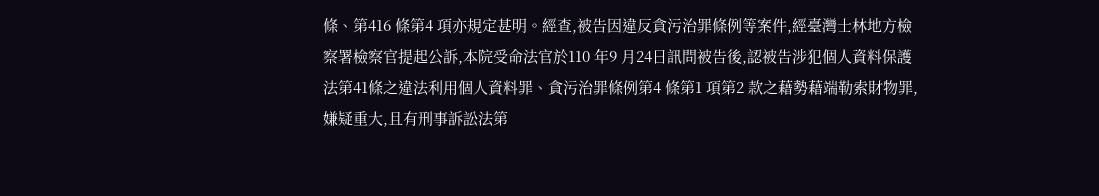條、第416 條第4 項亦規定甚明。經查,被告因違反貪污治罪條例等案件,經臺灣士林地方檢察署檢察官提起公訴,本院受命法官於110 年9 月24日訊問被告後,認被告涉犯個人資料保護法第41條之違法利用個人資料罪、貪污治罪條例第4 條第1 項第2 款之藉勢藉端勒索財物罪,嫌疑重大,且有刑事訴訟法第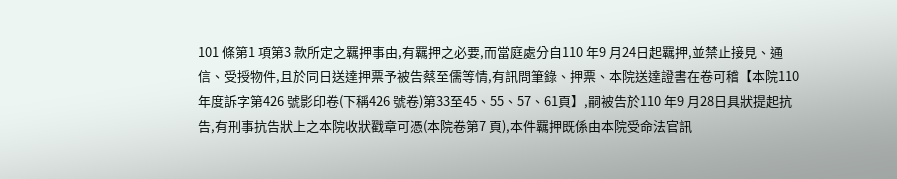101 條第1 項第3 款所定之羈押事由,有羈押之必要,而當庭處分自110 年9 月24日起羈押,並禁止接見、通信、受授物件,且於同日送達押票予被告蔡至儒等情,有訊問筆錄、押票、本院送達證書在卷可稽【本院110 年度訴字第426 號影印卷(下稱426 號卷)第33至45、55、57、61頁】,嗣被告於110 年9 月28日具狀提起抗告,有刑事抗告狀上之本院收狀戳章可憑(本院卷第7 頁),本件羈押既係由本院受命法官訊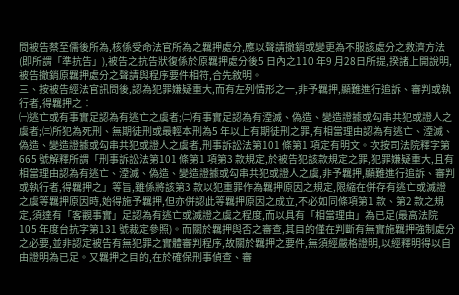問被告蔡至儒後所為,核係受命法官所為之羈押處分,應以聲請撤銷或變更為不服該處分之救濟方法(即所謂「準抗告」),被告之抗告狀復係於原羈押處分後5 日內之110 年9 月28日所提,揆諸上開說明,被告撤銷原羈押處分之聲請與程序要件相符,合先敘明。
三、按被告經法官訊問後,認為犯罪嫌疑重大,而有左列情形之一,非予羈押,顯難進行追訴、審判或執行者,得羈押之︰
㈠逃亡或有事實足認為有逃亡之虞者;㈡有事實足認為有湮滅、偽造、變造證據或勾串共犯或證人之虞者;㈢所犯為死刑、無期徒刑或最輕本刑為5 年以上有期徒刑之罪,有相當理由認為有逃亡、湮滅、偽造、變造證據或勾串共犯或證人之虞者,刑事訴訟法第101 條第1 項定有明文。次按司法院釋字第665 號解釋所謂「刑事訴訟法第101 條第1 項第3 款規定,於被告犯該款規定之罪,犯罪嫌疑重大,且有相當理由認為有逃亡、湮滅、偽造、變造證據或勾串共犯或證人之虞,非予羈押,顯難進行追訴、審判或執行者,得羈押之」等旨,雖係將該第3 款以犯重罪作為羈押原因之規定,限縮在併存有逃亡或滅證之虞等羈押原因時,始得施予羈押,但亦併認此等羈押原因之成立,不必如同條項第1 款、第2 款之規定,須達有「客觀事實」足認為有逃亡或滅證之虞之程度,而以具有「相當理由」為已足(最高法院105 年度台抗字第131 號裁定參照)。而關於羈押與否之審查,其目的僅在判斷有無實施羈押強制處分之必要,並非認定被告有無犯罪之實體審判程序,故關於羈押之要件,無須經嚴格證明,以經釋明得以自由證明為已足。又羈押之目的,在於確保刑事偵查、審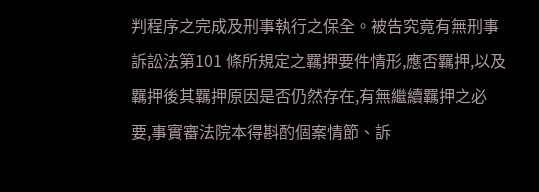判程序之完成及刑事執行之保全。被告究竟有無刑事訴訟法第101 條所規定之羈押要件情形,應否羈押,以及羈押後其羈押原因是否仍然存在,有無繼續羈押之必要,事實審法院本得斟酌個案情節、訴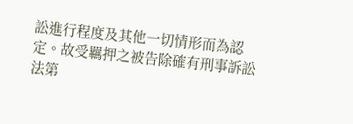訟進行程度及其他一切情形而為認定。故受羈押之被告除確有刑事訴訟法第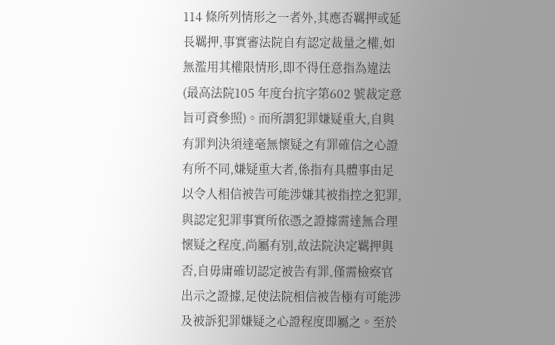114 條所列情形之一者外,其應否羈押或延長羈押,事實審法院自有認定裁量之權,如無濫用其權限情形,即不得任意指為違法(最高法院105 年度台抗字第602 號裁定意旨可資參照)。而所謂犯罪嫌疑重大,自與有罪判決須達毫無懷疑之有罪確信之心證有所不同,嫌疑重大者,係指有具體事由足以令人相信被告可能涉嫌其被指控之犯罪,與認定犯罪事實所依憑之證據需達無合理懷疑之程度,尚屬有別,故法院決定羈押與否,自毋庸確切認定被告有罪,僅需檢察官出示之證據,足使法院相信被告極有可能涉及被訴犯罪嫌疑之心證程度即屬之。至於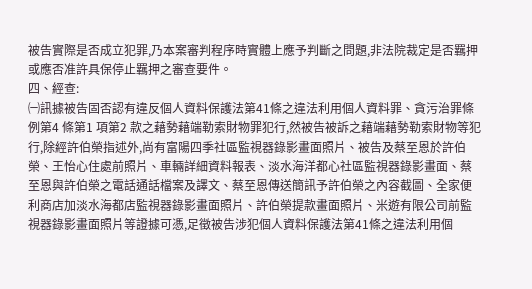被告實際是否成立犯罪,乃本案審判程序時實體上應予判斷之問題,非法院裁定是否羈押或應否准許具保停止羈押之審查要件。
四、經查:
㈠訊據被告固否認有違反個人資料保護法第41條之違法利用個人資料罪、貪污治罪條例第4 條第1 項第2 款之藉勢藉端勒索財物罪犯行,然被告被訴之藉端藉勢勒索財物等犯行,除經許伯榮指述外,尚有富陽四季社區監視器錄影畫面照片、被告及蔡至恩於許伯榮、王怡心住處前照片、車輛詳細資料報表、淡水海洋都心社區監視器錄影畫面、蔡至恩與許伯榮之電話通話檔案及譯文、蔡至恩傳送簡訊予許伯榮之內容截圖、全家便利商店加淡水海都店監視器錄影畫面照片、許伯榮提款畫面照片、米遊有限公司前監視器錄影畫面照片等證據可憑,足徵被告涉犯個人資料保護法第41條之違法利用個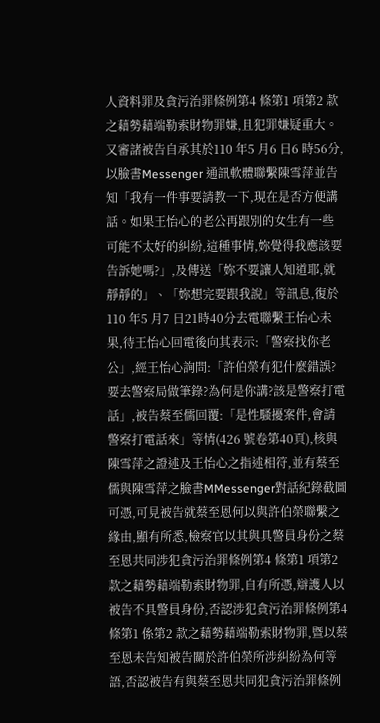人資料罪及貪污治罪條例第4 條第1 項第2 款之藉勢藉端勒索財物罪嫌,且犯罪嫌疑重大。又審諸被告自承其於110 年5 月6 日6 時56分,以臉書Messenger 通訊軟體聯繫陳雪萍並告知「我有一件事要請教一下,現在是否方便講話。如果王怡心的老公再跟別的女生有一些可能不太好的糾紛,這種事情,妳覺得我應該要告訴她嗎?」,及傳送「妳不要讓人知道耶,就靜靜的」、「妳想完要跟我說」等訊息,復於110 年5 月7 日21時40分去電聯繫王怡心未果,待王怡心回電後向其表示:「警察找你老公」,經王怡心詢問:「許伯榮有犯什麼錯誤?要去警察局做筆錄?為何是你講?該是警察打電話」,被告蔡至儒回覆:「是性騷擾案件,會請警察打電話來」等情(426 號卷第40頁),核與陳雪萍之證述及王怡心之指述相符,並有蔡至儒與陳雪萍之臉書MMessenger對話紀錄截圖可憑,可見被告就蔡至恩何以與許伯榮聯繫之緣由,顯有所悉,檢察官以其與具警員身份之蔡至恩共同涉犯貪污治罪條例第4 條第1 項第2 款之藉勢藉端勒索財物罪,自有所憑,辯護人以被告不具警員身份,否認涉犯貪污治罪條例第4 條第1 係第2 款之藉勢藉端勒索財物罪,暨以蔡至恩未告知被告關於許伯榮所涉糾紛為何等語,否認被告有與蔡至恩共同犯貪污治罪條例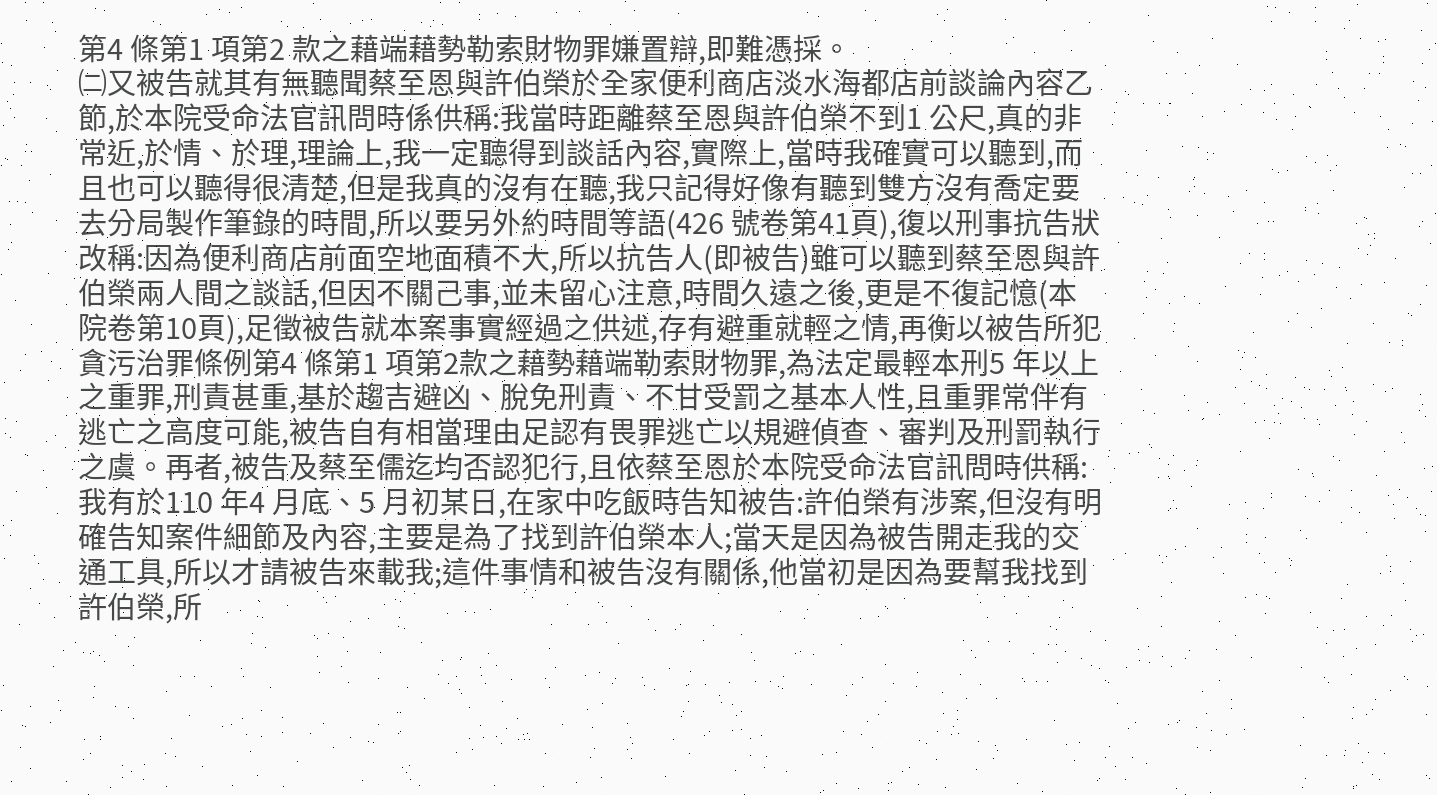第4 條第1 項第2 款之藉端藉勢勒索財物罪嫌置辯,即難憑採。
㈡又被告就其有無聽聞蔡至恩與許伯榮於全家便利商店淡水海都店前談論內容乙節,於本院受命法官訊問時係供稱:我當時距離蔡至恩與許伯榮不到1 公尺,真的非常近,於情、於理,理論上,我一定聽得到談話內容,實際上,當時我確實可以聽到,而且也可以聽得很清楚,但是我真的沒有在聽,我只記得好像有聽到雙方沒有喬定要去分局製作筆錄的時間,所以要另外約時間等語(426 號卷第41頁),復以刑事抗告狀改稱:因為便利商店前面空地面積不大,所以抗告人(即被告)雖可以聽到蔡至恩與許伯榮兩人間之談話,但因不關己事,並未留心注意,時間久遠之後,更是不復記憶(本院卷第10頁),足徵被告就本案事實經過之供述,存有避重就輕之情,再衡以被告所犯貪污治罪條例第4 條第1 項第2款之藉勢藉端勒索財物罪,為法定最輕本刑5 年以上之重罪,刑責甚重,基於趨吉避凶、脫免刑責、不甘受罰之基本人性,且重罪常伴有逃亡之高度可能,被告自有相當理由足認有畏罪逃亡以規避偵查、審判及刑罰執行之虞。再者,被告及蔡至儒迄均否認犯行,且依蔡至恩於本院受命法官訊問時供稱:我有於110 年4 月底、5 月初某日,在家中吃飯時告知被告:許伯榮有涉案,但沒有明確告知案件細節及內容,主要是為了找到許伯榮本人;當天是因為被告開走我的交通工具,所以才請被告來載我;這件事情和被告沒有關係,他當初是因為要幫我找到許伯榮,所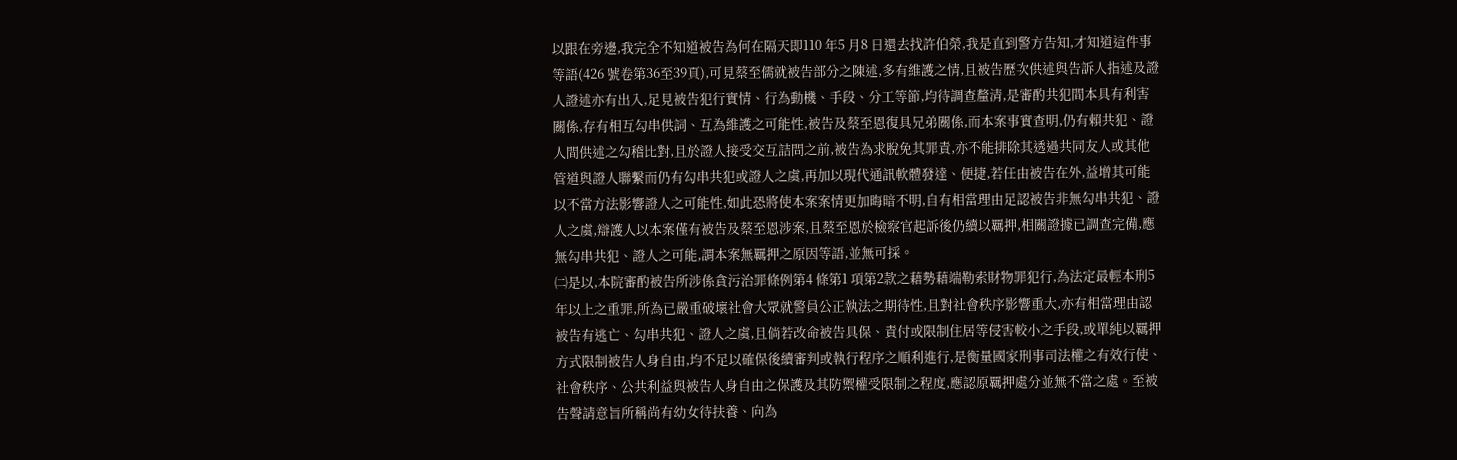以跟在旁邊,我完全不知道被告為何在隔天即110 年5 月8 日還去找許伯榮,我是直到警方告知,才知道這件事等語(426 號卷第36至39頁),可見蔡至儒就被告部分之陳述,多有維護之情,且被告歷次供述與告訴人指述及證人證述亦有出入,足見被告犯行實情、行為動機、手段、分工等節,均待調查釐清,是審酌共犯間本具有利害關係,存有相互勾串供詞、互為維護之可能性,被告及蔡至恩復具兄弟關係,而本案事實查明,仍有賴共犯、證人間供述之勾稽比對,且於證人接受交互詰問之前,被告為求脫免其罪責,亦不能排除其透過共同友人或其他管道與證人聯繫而仍有勾串共犯或證人之虞,再加以現代通訊軟體發達、便捷,若任由被告在外,益增其可能以不當方法影響證人之可能性,如此恐將使本案案情更加晦暗不明,自有相當理由足認被告非無勾串共犯、證人之虞,辯護人以本案僅有被告及蔡至恩涉案,且蔡至恩於檢察官起訴後仍續以羈押,相關證據已調查完備,應無勾串共犯、證人之可能,謂本案無羈押之原因等語,並無可採。
㈡是以,本院審酌被告所涉係貪污治罪條例第4 條第1 項第2款之藉勢藉端勒索財物罪犯行,為法定最輕本刑5 年以上之重罪,所為已嚴重破壞社會大眾就警員公正執法之期待性,且對社會秩序影響重大,亦有相當理由認被告有逃亡、勾串共犯、證人之虞,且倘若改命被告具保、責付或限制住居等侵害較小之手段,或單純以羈押方式限制被告人身自由,均不足以確保後續審判或執行程序之順利進行,是衡量國家刑事司法權之有效行使、社會秩序、公共利益與被告人身自由之保護及其防禦權受限制之程度,應認原羈押處分並無不當之處。至被告聲請意旨所稱尚有幼女待扶養、向為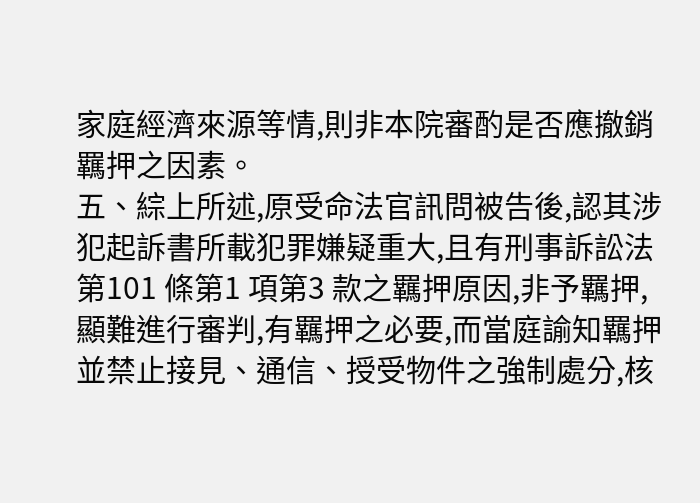家庭經濟來源等情,則非本院審酌是否應撤銷羈押之因素。
五、綜上所述,原受命法官訊問被告後,認其涉犯起訴書所載犯罪嫌疑重大,且有刑事訴訟法第101 條第1 項第3 款之羈押原因,非予羈押,顯難進行審判,有羈押之必要,而當庭諭知羈押並禁止接見、通信、授受物件之強制處分,核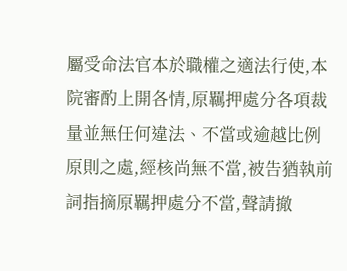屬受命法官本於職權之適法行使,本院審酌上開各情,原羈押處分各項裁量並無任何違法、不當或逾越比例原則之處,經核尚無不當,被告猶執前詞指摘原羈押處分不當,聲請撤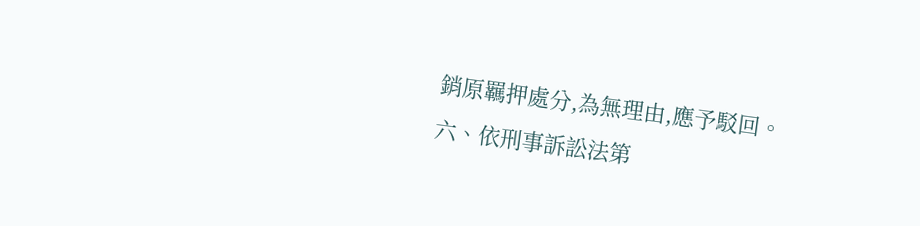銷原羈押處分,為無理由,應予駁回。
六、依刑事訴訟法第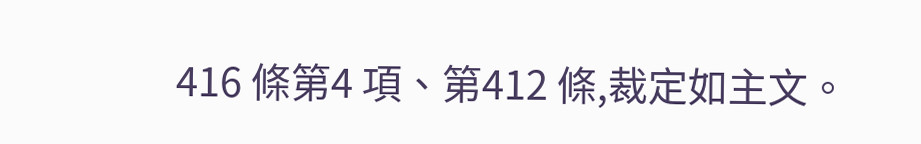416 條第4 項、第412 條,裁定如主文。